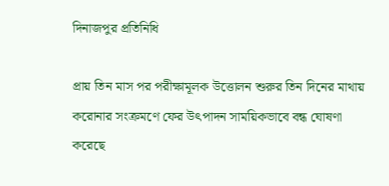দিনাজপুর প্রতিনিধি

প্রায় তিন মাস পর পরীক্ষামূলক উত্তোলন শুরুর তিন দিনের মাথায় করোনার সংক্রমণে ফের উৎপাদন সাময়িকভাবে বন্ধ ঘোষণা করেছে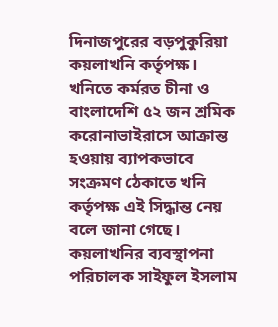দিনাজপুরের বড়পুকুরিয়া কয়লাখনি কর্তৃপক্ষ। খনিতে কর্মরত চীনা ও বাংলাদেশি ৫২ জন শ্রমিক করোনাভাইরাসে আক্রান্ত হওয়ায় ব্যাপকভাবে সংক্রমণ ঠেকাতে খনি কর্তৃপক্ষ এই সিদ্ধান্ত নেয় বলে জানা গেছে।
কয়লাখনির ব্যবস্থাপনা পরিচালক সাইফুল ইসলাম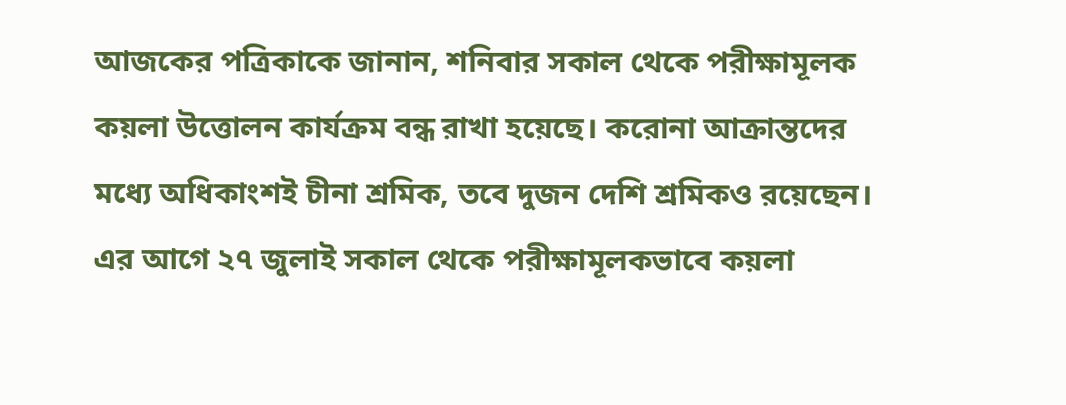আজকের পত্রিকাকে জানান, শনিবার সকাল থেকে পরীক্ষামূলক কয়লা উত্তোলন কার্যক্রম বন্ধ রাখা হয়েছে। করোনা আক্রান্তদের মধ্যে অধিকাংশই চীনা শ্রমিক, তবে দুজন দেশি শ্রমিকও রয়েছেন।
এর আগে ২৭ জুলাই সকাল থেকে পরীক্ষামূলকভাবে কয়লা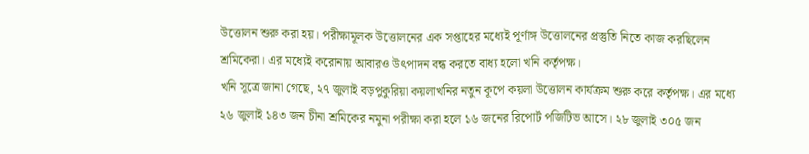উত্তোলন শুরু করা হয়। পরীক্ষামূলক উত্তোলনের এক সপ্তাহের মধ্যেই পূর্ণাঙ্গ উত্তোলনের প্রস্তুতি নিতে কাজ করছিলেন শ্রমিকেরা। এর মধ্যেই করোনায় আবারও উৎপাদন বন্ধ করতে বাধ্য হলো খনি কর্তৃপক্ষ।
খনি সূত্রে জানা গেছে, ২৭ জুলাই বড়পুকুরিয়া কয়লাখনির নতুন কূপে কয়লা উত্তোলন কার্যক্রম শুরু করে কর্তৃপক্ষ। এর মধ্যে ২৬ জুলাই ১৪৩ জন চীনা শ্রমিকের নমুনা পরীক্ষা করা হলে ১৬ জনের রিপোর্ট পজিটিভ আসে। ২৮ জুলাই ৩০৫ জন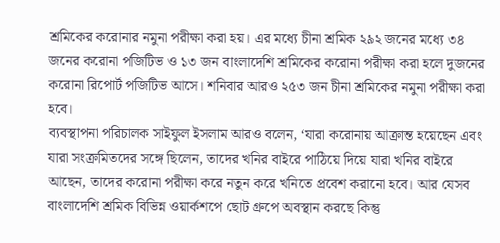শ্রমিকের করোনার নমুনা পরীক্ষা করা হয়। এর মধ্যে চীনা শ্রমিক ২৯২ জনের মধ্যে ৩৪ জনের করোনা পজিটিভ ও ১৩ জন বাংলাদেশি শ্রমিকের করোনা পরীক্ষা করা হলে দুজনের করোনা রিপোর্ট পজিটিভ আসে। শনিবার আরও ২৫৩ জন চীনা শ্রমিকের নমুনা পরীক্ষা করা হবে।
ব্যবস্থাপনা পরিচালক সাইফুল ইসলাম আরও বলেন, ‘যারা করোনায় আক্রান্ত হয়েছেন এবং যারা সংক্রমিতদের সঙ্গে ছিলেন, তাদের খনির বাইরে পাঠিয়ে দিয়ে যারা খনির বাইরে আছেন, তাদের করোনা পরীক্ষা করে নতুন করে খনিতে প্রবেশ করানো হবে। আর যেসব বাংলাদেশি শ্রমিক বিভিন্ন ওয়ার্কশপে ছোট গ্রুপে অবস্থান করছে কিন্তু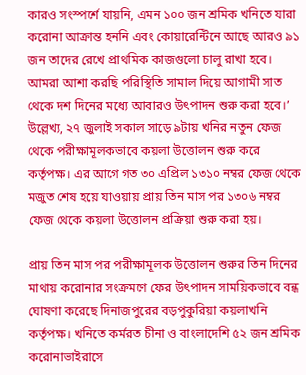কারও সংস্পর্শে যায়নি, এমন ১০০ জন শ্রমিক খনিতে যারা করোনা আক্রান্ত হননি এবং কোয়ারেন্টিনে আছে আরও ৯১ জন তাদের রেখে প্রাথমিক কাজগুলো চালু রাখা হবে। আমরা আশা করছি পরিস্থিতি সামাল দিয়ে আগামী সাত থেকে দশ দিনের মধ্যে আবারও উৎপাদন শুরু করা হবে।’
উল্লেখ্য, ২৭ জুলাই সকাল সাড়ে ৯টায় খনির নতুন ফেজ থেকে পরীক্ষামূলকভাবে কয়লা উত্তোলন শুরু করে কর্তৃপক্ষ। এর আগে গত ৩০ এপ্রিল ১৩১০ নম্বর ফেজ থেকে মজুত শেষ হয়ে যাওয়ায় প্রায় তিন মাস পর ১৩০৬ নম্বর ফেজ থেকে কয়লা উত্তোলন প্রক্রিয়া শুরু করা হয়।

প্রায় তিন মাস পর পরীক্ষামূলক উত্তোলন শুরুর তিন দিনের মাথায় করোনার সংক্রমণে ফের উৎপাদন সাময়িকভাবে বন্ধ ঘোষণা করেছে দিনাজপুরের বড়পুকুরিয়া কয়লাখনি কর্তৃপক্ষ। খনিতে কর্মরত চীনা ও বাংলাদেশি ৫২ জন শ্রমিক করোনাভাইরাসে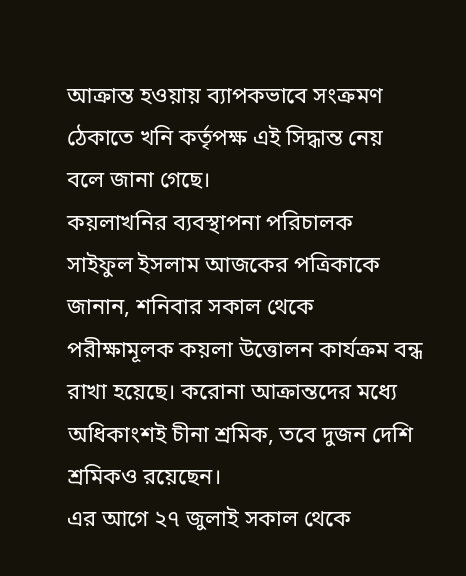আক্রান্ত হওয়ায় ব্যাপকভাবে সংক্রমণ ঠেকাতে খনি কর্তৃপক্ষ এই সিদ্ধান্ত নেয় বলে জানা গেছে।
কয়লাখনির ব্যবস্থাপনা পরিচালক সাইফুল ইসলাম আজকের পত্রিকাকে জানান, শনিবার সকাল থেকে পরীক্ষামূলক কয়লা উত্তোলন কার্যক্রম বন্ধ রাখা হয়েছে। করোনা আক্রান্তদের মধ্যে অধিকাংশই চীনা শ্রমিক, তবে দুজন দেশি শ্রমিকও রয়েছেন।
এর আগে ২৭ জুলাই সকাল থেকে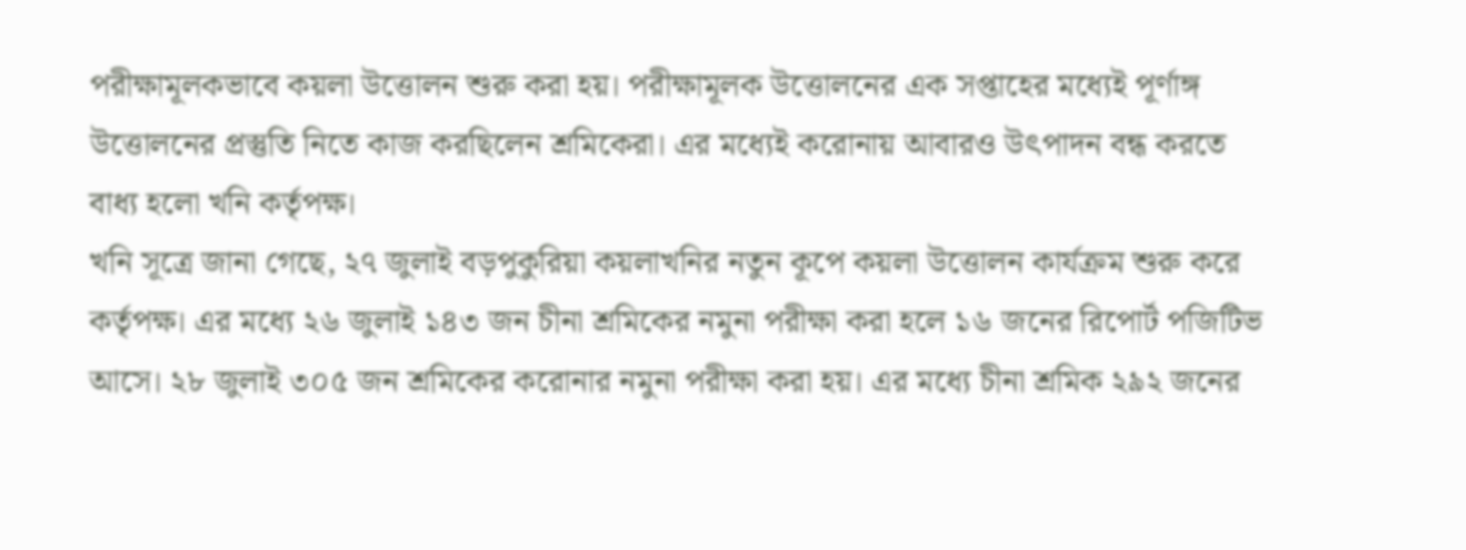পরীক্ষামূলকভাবে কয়লা উত্তোলন শুরু করা হয়। পরীক্ষামূলক উত্তোলনের এক সপ্তাহের মধ্যেই পূর্ণাঙ্গ উত্তোলনের প্রস্তুতি নিতে কাজ করছিলেন শ্রমিকেরা। এর মধ্যেই করোনায় আবারও উৎপাদন বন্ধ করতে বাধ্য হলো খনি কর্তৃপক্ষ।
খনি সূত্রে জানা গেছে, ২৭ জুলাই বড়পুকুরিয়া কয়লাখনির নতুন কূপে কয়লা উত্তোলন কার্যক্রম শুরু করে কর্তৃপক্ষ। এর মধ্যে ২৬ জুলাই ১৪৩ জন চীনা শ্রমিকের নমুনা পরীক্ষা করা হলে ১৬ জনের রিপোর্ট পজিটিভ আসে। ২৮ জুলাই ৩০৫ জন শ্রমিকের করোনার নমুনা পরীক্ষা করা হয়। এর মধ্যে চীনা শ্রমিক ২৯২ জনের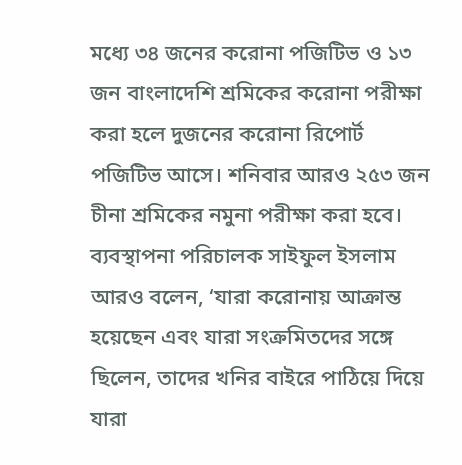মধ্যে ৩৪ জনের করোনা পজিটিভ ও ১৩ জন বাংলাদেশি শ্রমিকের করোনা পরীক্ষা করা হলে দুজনের করোনা রিপোর্ট পজিটিভ আসে। শনিবার আরও ২৫৩ জন চীনা শ্রমিকের নমুনা পরীক্ষা করা হবে।
ব্যবস্থাপনা পরিচালক সাইফুল ইসলাম আরও বলেন, ‘যারা করোনায় আক্রান্ত হয়েছেন এবং যারা সংক্রমিতদের সঙ্গে ছিলেন, তাদের খনির বাইরে পাঠিয়ে দিয়ে যারা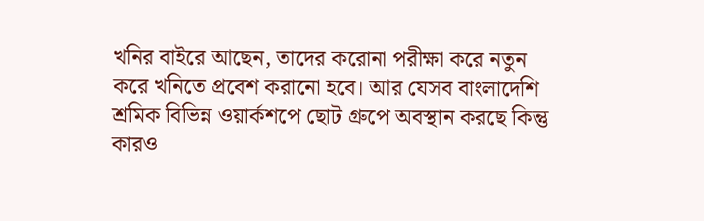খনির বাইরে আছেন, তাদের করোনা পরীক্ষা করে নতুন করে খনিতে প্রবেশ করানো হবে। আর যেসব বাংলাদেশি শ্রমিক বিভিন্ন ওয়ার্কশপে ছোট গ্রুপে অবস্থান করছে কিন্তু কারও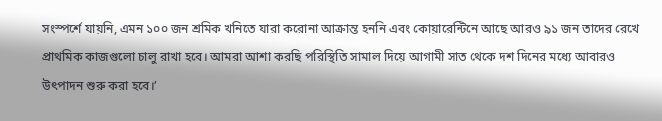সংস্পর্শে যায়নি, এমন ১০০ জন শ্রমিক খনিতে যারা করোনা আক্রান্ত হননি এবং কোয়ারেন্টিনে আছে আরও ৯১ জন তাদের রেখে প্রাথমিক কাজগুলো চালু রাখা হবে। আমরা আশা করছি পরিস্থিতি সামাল দিয়ে আগামী সাত থেকে দশ দিনের মধ্যে আবারও উৎপাদন শুরু করা হবে।’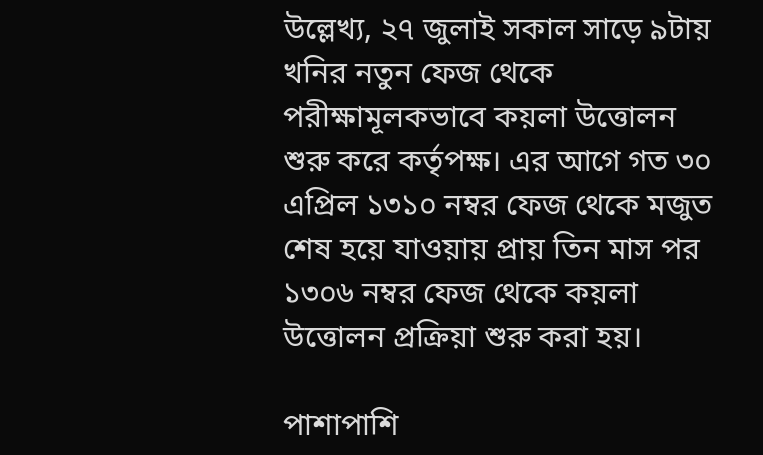উল্লেখ্য, ২৭ জুলাই সকাল সাড়ে ৯টায় খনির নতুন ফেজ থেকে পরীক্ষামূলকভাবে কয়লা উত্তোলন শুরু করে কর্তৃপক্ষ। এর আগে গত ৩০ এপ্রিল ১৩১০ নম্বর ফেজ থেকে মজুত শেষ হয়ে যাওয়ায় প্রায় তিন মাস পর ১৩০৬ নম্বর ফেজ থেকে কয়লা উত্তোলন প্রক্রিয়া শুরু করা হয়।

পাশাপাশি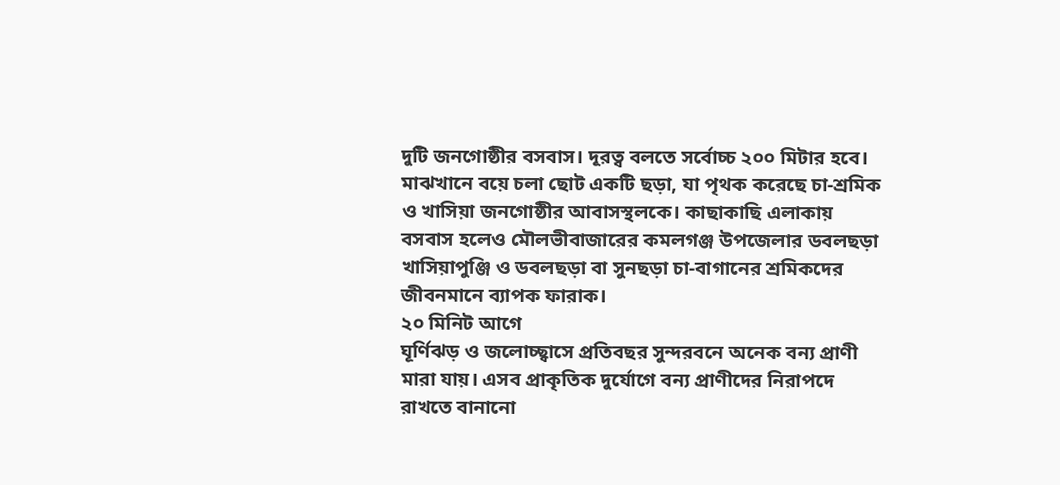দুটি জনগোষ্ঠীর বসবাস। দূরত্ব বলতে সর্বোচ্চ ২০০ মিটার হবে। মাঝখানে বয়ে চলা ছোট একটি ছড়া, যা পৃথক করেছে চা-শ্রমিক ও খাসিয়া জনগোষ্ঠীর আবাসস্থলকে। কাছাকাছি এলাকায় বসবাস হলেও মৌলভীবাজারের কমলগঞ্জ উপজেলার ডবলছড়া খাসিয়াপুঞ্জি ও ডবলছড়া বা সুনছড়া চা-বাগানের শ্রমিকদের জীবনমানে ব্যাপক ফারাক।
২০ মিনিট আগে
ঘূর্ণিঝড় ও জলোচ্ছ্বাসে প্রতিবছর সুন্দরবনে অনেক বন্য প্রাণী মারা যায়। এসব প্রাকৃতিক দুর্যোগে বন্য প্রাণীদের নিরাপদে রাখতে বানানো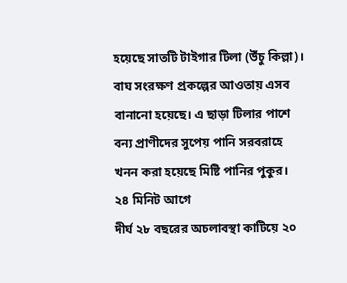হয়েছে সাতটি টাইগার টিলা (উঁচু কিল্লা)। বাঘ সংরক্ষণ প্রকল্পের আওতায় এসব বানানো হয়েছে। এ ছাড়া টিলার পাশে বন্য প্রাণীদের সুপেয় পানি সরবরাহে খনন করা হয়েছে মিষ্টি পানির পুকুর।
২৪ মিনিট আগে
দীর্ঘ ২৮ বছরের অচলাবস্থা কাটিয়ে ২০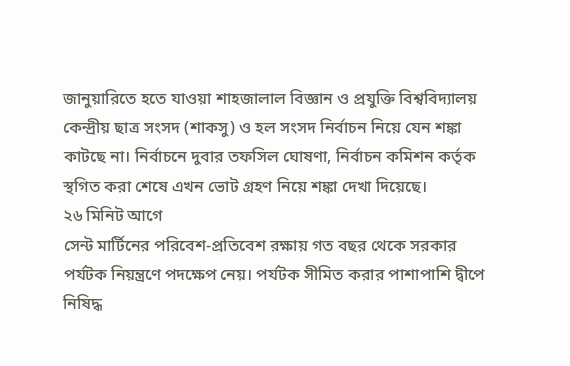জানুয়ারিতে হতে যাওয়া শাহজালাল বিজ্ঞান ও প্রযুক্তি বিশ্ববিদ্যালয় কেন্দ্রীয় ছাত্র সংসদ (শাকসু) ও হল সংসদ নির্বাচন নিয়ে যেন শঙ্কা কাটছে না। নির্বাচনে দুবার তফসিল ঘোষণা, নির্বাচন কমিশন কর্তৃক স্থগিত করা শেষে এখন ভোট গ্রহণ নিয়ে শঙ্কা দেখা দিয়েছে।
২৬ মিনিট আগে
সেন্ট মার্টিনের পরিবেশ-প্রতিবেশ রক্ষায় গত বছর থেকে সরকার পর্যটক নিয়ন্ত্রণে পদক্ষেপ নেয়। পর্যটক সীমিত করার পাশাপাশি দ্বীপে নিষিদ্ধ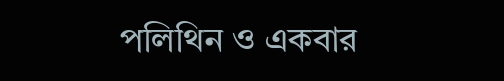পলিথিন ও একবার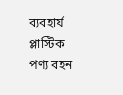ব্যবহার্য প্লাস্টিক পণ্য বহন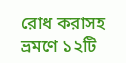রোধ করাসহ ভ্রমণে ১২টি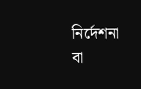নির্দেশনা বা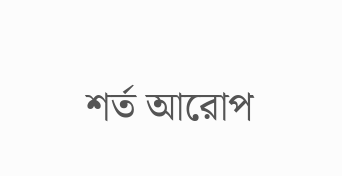শর্ত আরোপ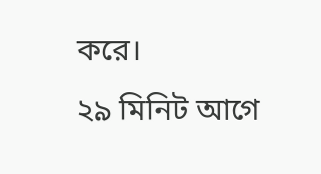করে।
২৯ মিনিট আগে